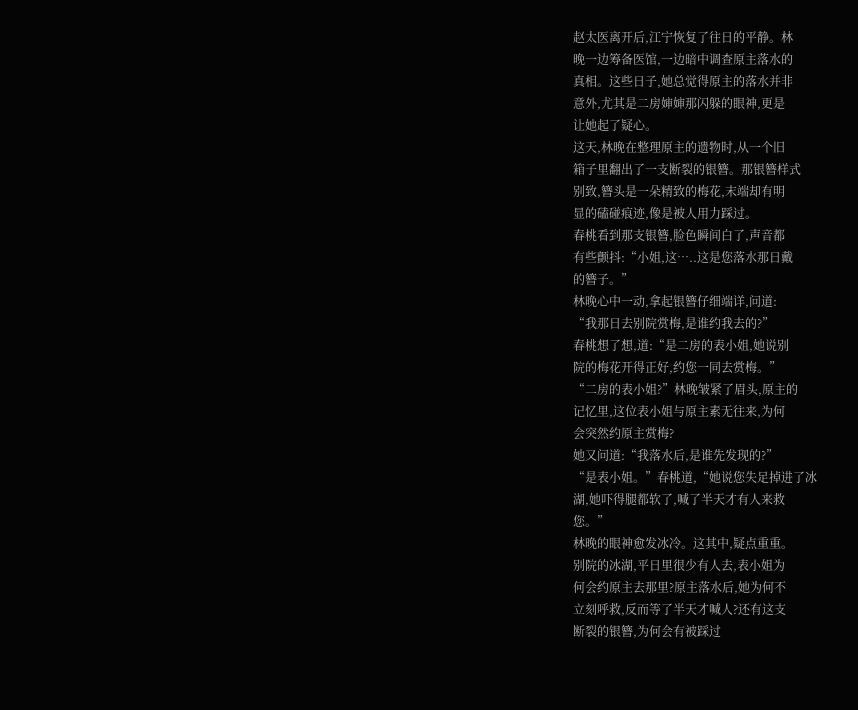赵太医离开后,江宁恢复了往日的平静。林
晚一边筹备医馆,一边暗中调查原主落水的
真相。这些日子,她总觉得原主的落水并非
意外,尤其是二房婶婶那闪躲的眼神,更是
让她起了疑心。
这天,林晚在整理原主的遗物时,从一个旧
箱子里翻出了一支断裂的银簪。那银簪样式
别致,簪头是一朵精致的梅花,末端却有明
显的磕碰痕迹,像是被人用力踩过。
春桃看到那支银簪,脸色瞬间白了,声音都
有些颤抖:“小姐,这…..这是您落水那日戴
的簪子。”
林晚心中一动,拿起银簪仔细端详,问道:
“我那日去别院赏梅,是谁约我去的?”
春桃想了想,道:“是二房的表小姐,她说别
院的梅花开得正好,约您一同去赏梅。”
“二房的表小姐?”林晚皱紧了眉头,原主的
记忆里,这位表小姐与原主素无往来,为何
会突然约原主赏梅?
她又问道:“我落水后,是谁先发现的?”
“是表小姐。”春桃道,“她说您失足掉进了冰
湖,她吓得腿都软了,喊了半天才有人来救
您。”
林晚的眼神愈发冰冷。这其中,疑点重重。
别院的冰湖,平日里很少有人去,表小姐为
何会约原主去那里?原主落水后,她为何不
立刻呼救,反而等了半天才喊人?还有这支
断裂的银簪,为何会有被踩过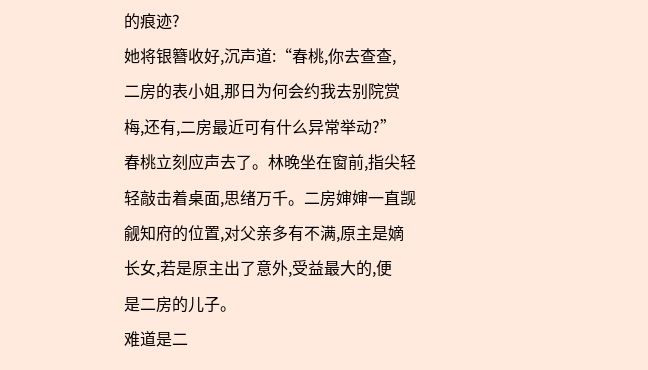的痕迹?
她将银簪收好,沉声道:“春桃,你去查查,
二房的表小姐,那日为何会约我去别院赏
梅,还有,二房最近可有什么异常举动?”
春桃立刻应声去了。林晚坐在窗前,指尖轻
轻敲击着桌面,思绪万千。二房婶婶一直觊
觎知府的位置,对父亲多有不满,原主是嫡
长女,若是原主出了意外,受益最大的,便
是二房的儿子。
难道是二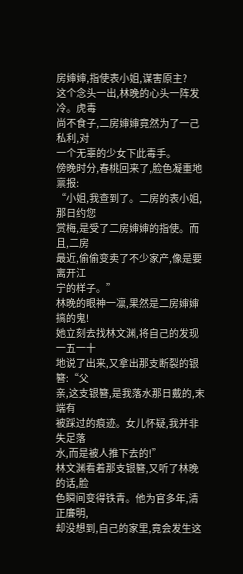房婶婶,指使表小姐,谋害原主?
这个念头一出,林晚的心头一阵发冷。虎毒
尚不食子,二房婶婶竟然为了一己私利,对
一个无辜的少女下此毒手。
傍晚时分,春桃回来了,脸色凝重地禀报:
“小姐,我查到了。二房的表小姐,那日约您
赏梅,是受了二房婶婶的指使。而且,二房
最近,偷偷变卖了不少家产,像是要离开江
宁的样子。”
林晚的眼神一凛,果然是二房婶婶搞的鬼!
她立刻去找林文渊,将自己的发现一五一十
地说了出来,又拿出那支断裂的银簪:“父
亲,这支银簪,是我落水那日戴的,末端有
被踩过的痕迹。女儿怀疑,我并非失足落
水,而是被人推下去的!”
林文渊看着那支银簪,又听了林晚的话,脸
色瞬间变得铁青。他为官多年,清正廉明,
却没想到,自己的家里,竟会发生这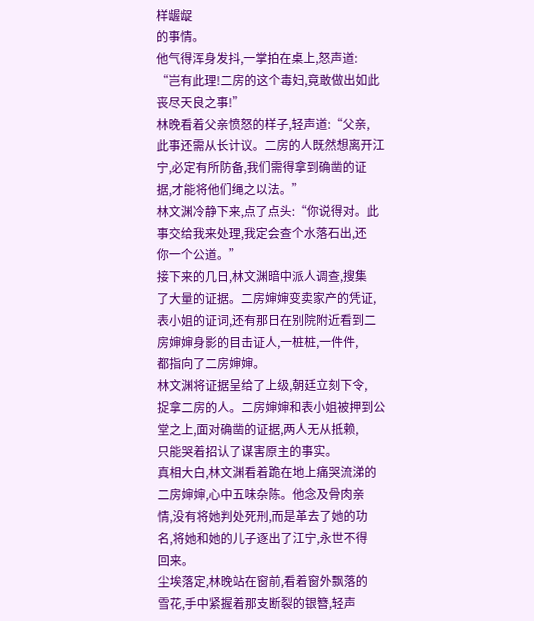样龌龊
的事情。
他气得浑身发抖,一掌拍在桌上,怒声道:
“岂有此理!二房的这个毒妇,竟敢做出如此
丧尽天良之事!”
林晚看着父亲愤怒的样子,轻声道:“父亲,
此事还需从长计议。二房的人既然想离开江
宁,必定有所防备,我们需得拿到确凿的证
据,才能将他们绳之以法。”
林文渊冷静下来,点了点头:“你说得对。此
事交给我来处理,我定会查个水落石出,还
你一个公道。”
接下来的几日,林文渊暗中派人调查,搜集
了大量的证据。二房婶婶变卖家产的凭证,
表小姐的证词,还有那日在别院附近看到二
房婶婶身影的目击证人,一桩桩,一件件,
都指向了二房婶婶。
林文渊将证据呈给了上级,朝廷立刻下令,
捉拿二房的人。二房婶婶和表小姐被押到公
堂之上,面对确凿的证据,两人无从抵赖,
只能哭着招认了谋害原主的事实。
真相大白,林文渊看着跪在地上痛哭流涕的
二房婶婶,心中五味杂陈。他念及骨肉亲
情,没有将她判处死刑,而是革去了她的功
名,将她和她的儿子逐出了江宁,永世不得
回来。
尘埃落定,林晚站在窗前,看着窗外飘落的
雪花,手中紧握着那支断裂的银簪,轻声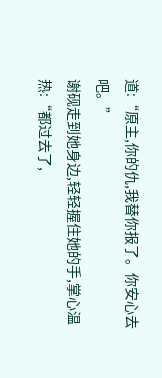道:“原主,你的仇,我替你报了。你安心去
吧。”
谢砚走到她身边,轻轻握住她的手,掌心温
热:“都过去了,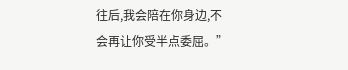往后,我会陪在你身边,不
会再让你受半点委屈。”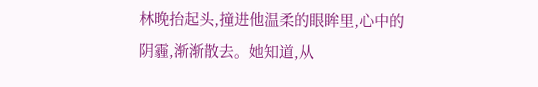林晚抬起头,撞进他温柔的眼眸里,心中的
阴霾,渐渐散去。她知道,从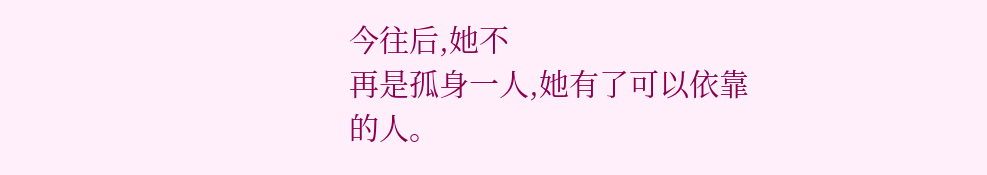今往后,她不
再是孤身一人,她有了可以依靠的人。